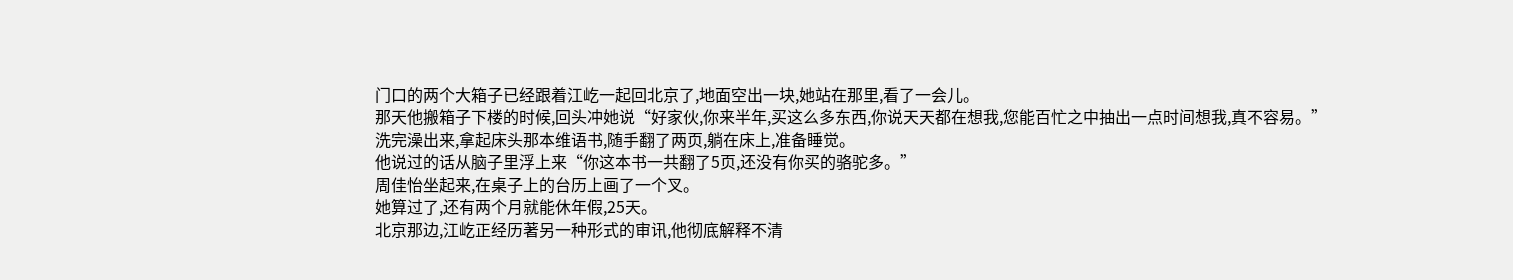门口的两个大箱子已经跟着江屹一起回北京了,地面空出一块,她站在那里,看了一会儿。
那天他搬箱子下楼的时候,回头冲她说“好家伙,你来半年,买这么多东西,你说天天都在想我,您能百忙之中抽出一点时间想我,真不容易。”
洗完澡出来,拿起床头那本维语书,随手翻了两页,躺在床上,准备睡觉。
他说过的话从脑子里浮上来“你这本书一共翻了5页,还没有你买的骆驼多。”
周佳怡坐起来,在桌子上的台历上画了一个叉。
她算过了,还有两个月就能休年假,25天。
北京那边,江屹正经历著另一种形式的审讯,他彻底解释不清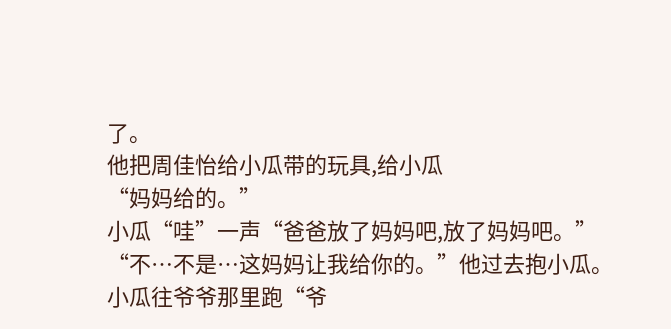了。
他把周佳怡给小瓜带的玩具,给小瓜
“妈妈给的。”
小瓜“哇”一声“爸爸放了妈妈吧,放了妈妈吧。”
“不…不是…这妈妈让我给你的。”他过去抱小瓜。
小瓜往爷爷那里跑“爷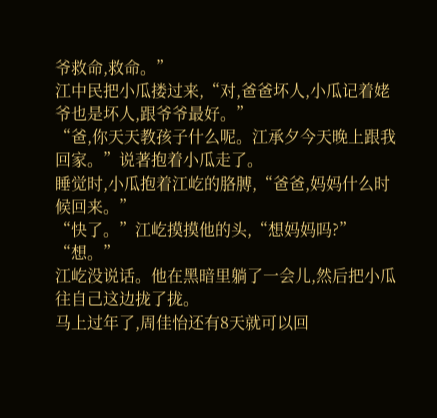爷救命,救命。”
江中民把小瓜搂过来,“对,爸爸坏人,小瓜记着姥爷也是坏人,跟爷爷最好。”
“爸,你天天教孩子什么呢。江承夕今天晚上跟我回家。”说著抱着小瓜走了。
睡觉时,小瓜抱着江屹的胳膊,“爸爸,妈妈什么时候回来。”
“快了。”江屹摸摸他的头,“想妈妈吗?”
“想。”
江屹没说话。他在黑暗里躺了一会儿,然后把小瓜往自己这边拢了拢。
马上过年了,周佳怡还有8天就可以回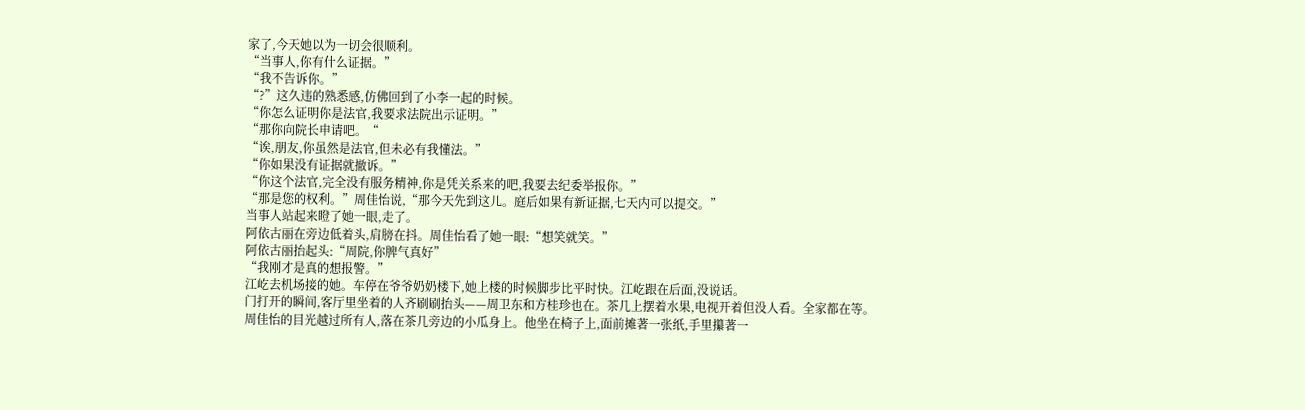家了,今天她以为一切会很顺利。
“当事人,你有什么证据。”
“我不告诉你。”
“?”这久违的熟悉感,仿佛回到了小李一起的时候。
“你怎么证明你是法官,我要求法院出示证明。”
“那你向院长申请吧。“
“诶,朋友,你虽然是法官,但未必有我懂法。”
“你如果没有证据就撤诉。”
“你这个法官,完全没有服务精神,你是凭关系来的吧,我要去纪委举报你。”
“那是您的权利。”周佳怡说,“那今天先到这儿。庭后如果有新证据,七天内可以提交。”
当事人站起来瞪了她一眼,走了。
阿依古丽在旁边低着头,肩膀在抖。周佳怡看了她一眼:“想笑就笑。”
阿依古丽抬起头:“周院,你脾气真好”
“我刚才是真的想报警。”
江屹去机场接的她。车停在爷爷奶奶楼下,她上楼的时候脚步比平时快。江屹跟在后面,没说话。
门打开的瞬间,客厅里坐着的人齐刷刷抬头——周卫东和方桂珍也在。茶几上摆着水果,电视开着但没人看。全家都在等。
周佳怡的目光越过所有人,落在茶几旁边的小瓜身上。他坐在椅子上,面前摊著一张纸,手里攥著一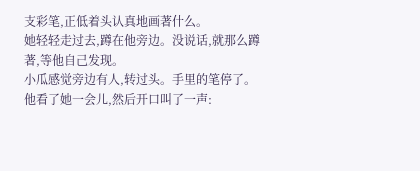支彩笔,正低着头认真地画著什么。
她轻轻走过去,蹲在他旁边。没说话,就那么蹲著,等他自己发现。
小瓜感觉旁边有人,转过头。手里的笔停了。
他看了她一会儿,然后开口叫了一声: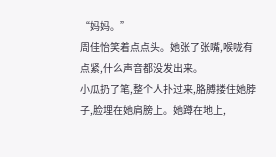“妈妈。”
周佳怡笑着点点头。她张了张嘴,喉咙有点紧,什么声音都没发出来。
小瓜扔了笔,整个人扑过来,胳膊搂住她脖子,脸埋在她肩膀上。她蹲在地上,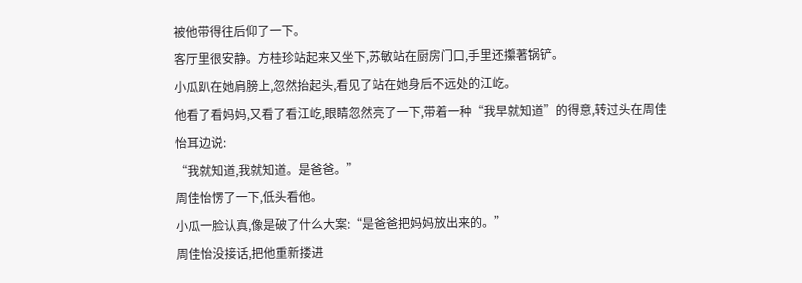被他带得往后仰了一下。
客厅里很安静。方桂珍站起来又坐下,苏敏站在厨房门口,手里还攥著锅铲。
小瓜趴在她肩膀上,忽然抬起头,看见了站在她身后不远处的江屹。
他看了看妈妈,又看了看江屹,眼睛忽然亮了一下,带着一种“我早就知道”的得意,转过头在周佳怡耳边说:
“我就知道,我就知道。是爸爸。”
周佳怡愣了一下,低头看他。
小瓜一脸认真,像是破了什么大案:“是爸爸把妈妈放出来的。”
周佳怡没接话,把他重新搂进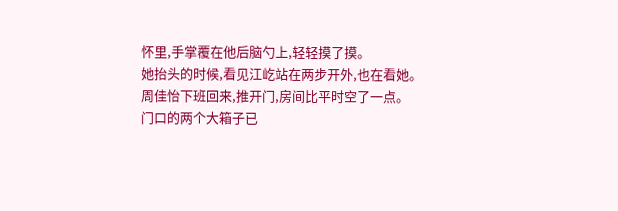怀里,手掌覆在他后脑勺上,轻轻摸了摸。
她抬头的时候,看见江屹站在两步开外,也在看她。
周佳怡下班回来,推开门,房间比平时空了一点。
门口的两个大箱子已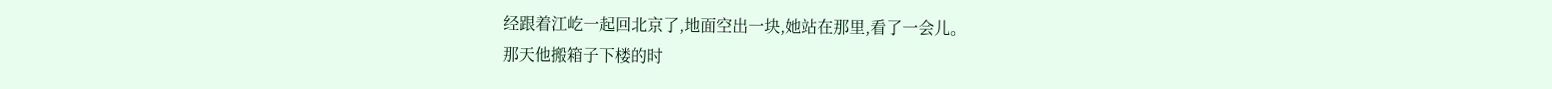经跟着江屹一起回北京了,地面空出一块,她站在那里,看了一会儿。
那天他搬箱子下楼的时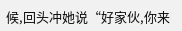候,回头冲她说“好家伙,你来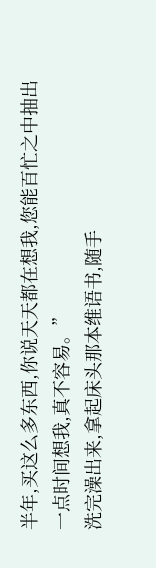半年,买这么多东西,你说天天都在想我,您能百忙之中抽出一点时间想我,真不容易。”
洗完澡出来,拿起床头那本维语书,随手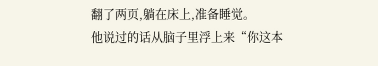翻了两页,躺在床上,准备睡觉。
他说过的话从脑子里浮上来“你这本